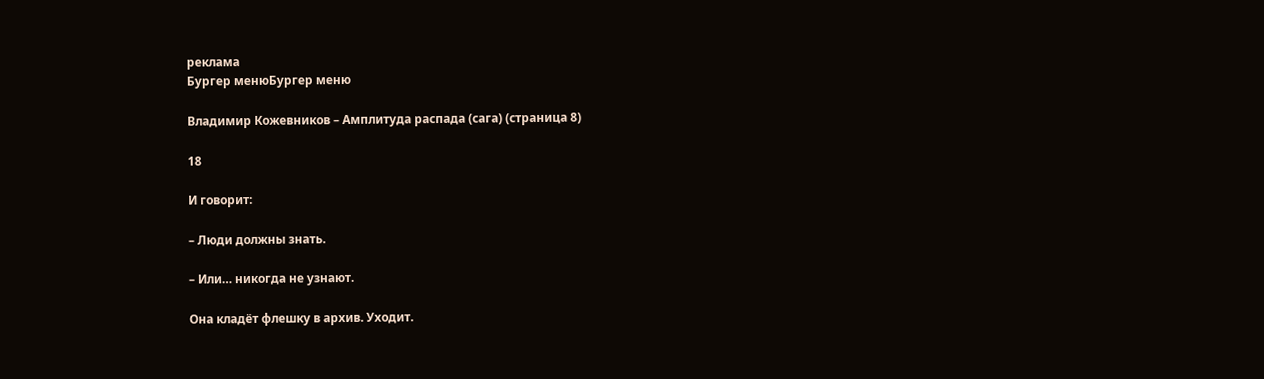реклама
Бургер менюБургер меню

Владимир Кожевников – Амплитуда распада (сага) (страница 8)

18

И говорит:

– Люди должны знать.

– Или… никогда не узнают.

Она кладёт флешку в архив. Уходит.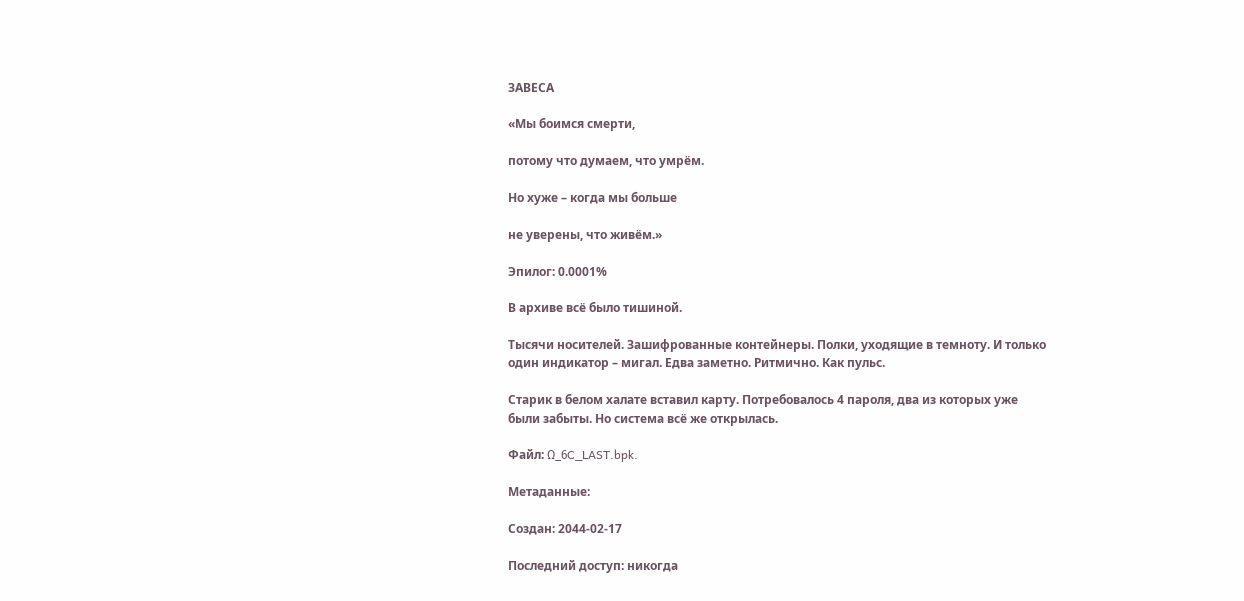ЗАВЕСА

«Мы боимся смерти,

потому что думаем, что умрём.

Но хуже – когда мы больше

не уверены, что живём.»

Эпилог: 0.0001%

В архиве всё было тишиной.

Тысячи носителей. Зашифрованные контейнеры. Полки, уходящие в темноту. И только один индикатор – мигал. Едва заметно. Ритмично. Как пульс.

Старик в белом халате вставил карту. Потребовалось 4 пароля, два из которых уже были забыты. Но система всё же открылась.

Файл: Ω_6C_LAST.bpk.

Метаданные:

Создан: 2044-02-17

Последний доступ: никогда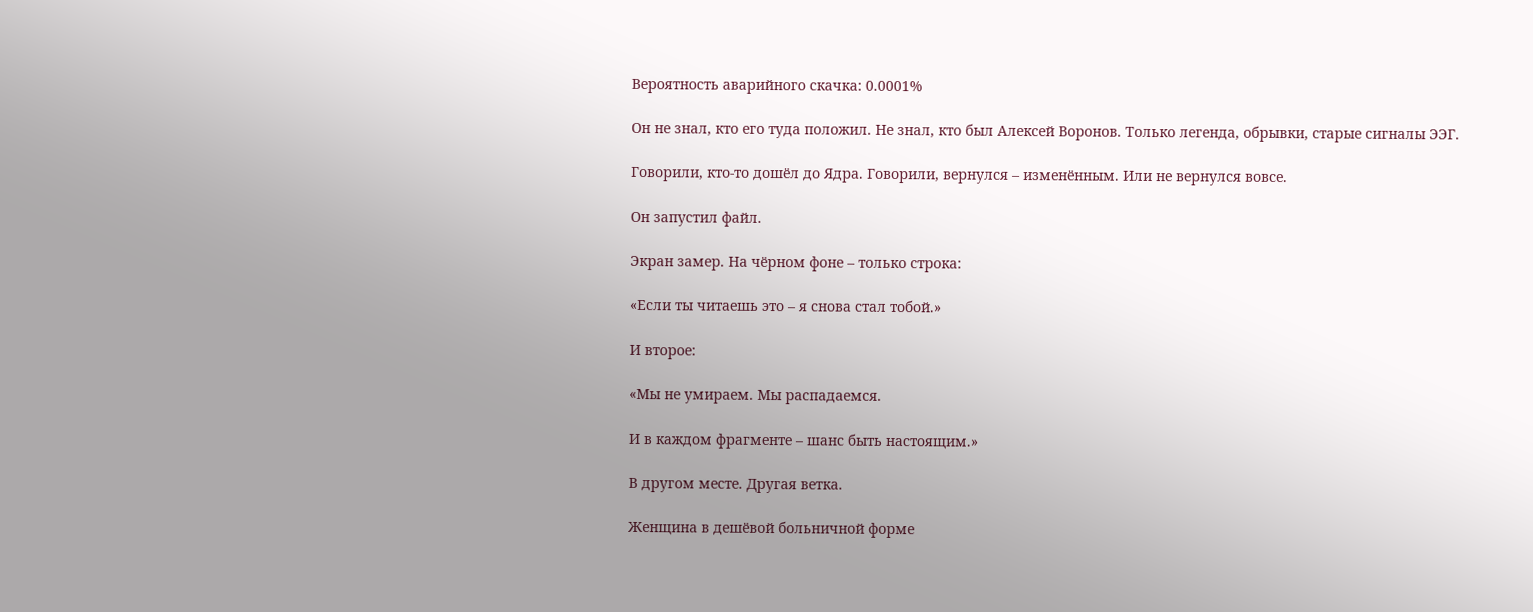Вероятность аварийного скачка: 0.0001%

Он не знал, кто его туда положил. Не знал, кто был Алексей Воронов. Только легенда, обрывки, старые сигналы ЭЭГ.

Говорили, кто-то дошёл до Ядра. Говорили, вернулся – изменённым. Или не вернулся вовсе.

Он запустил файл.

Экран замер. На чёрном фоне – только строка:

«Если ты читаешь это – я снова стал тобой.»

И второе:

«Мы не умираем. Мы распадаемся.

И в каждом фрагменте – шанс быть настоящим.»

В другом месте. Другая ветка.

Женщина в дешёвой больничной форме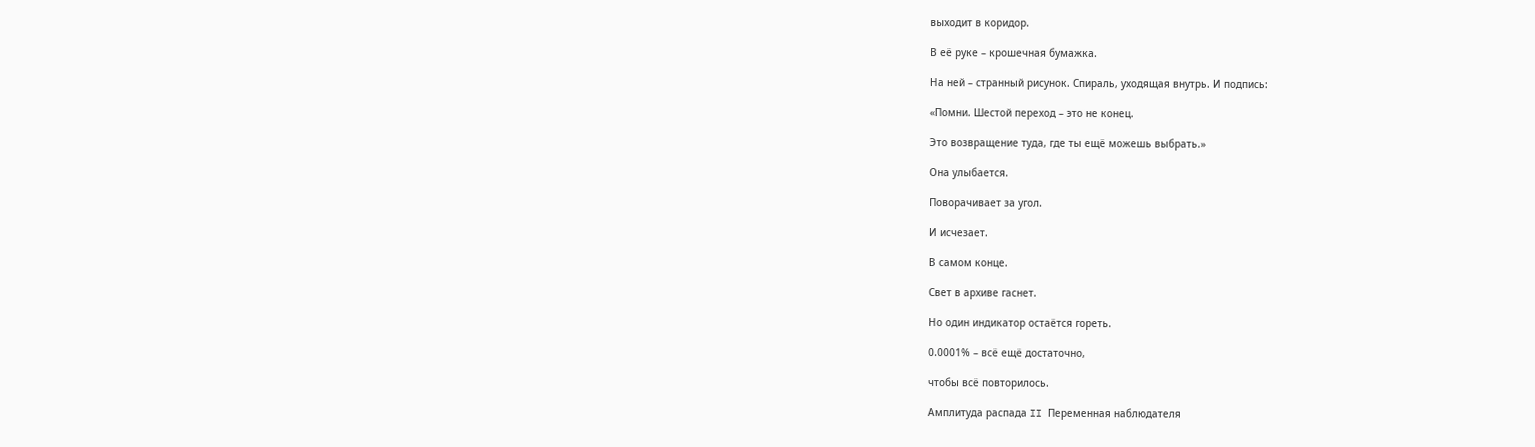выходит в коридор.

В её руке – крошечная бумажка.

На ней – странный рисунок. Спираль, уходящая внутрь. И подпись:

«Помни. Шестой переход – это не конец.

Это возвращение туда, где ты ещё можешь выбрать.»

Она улыбается.

Поворачивает за угол.

И исчезает.

В самом конце.

Свет в архиве гаснет.

Но один индикатор остаётся гореть.

0.0001% – всё ещё достаточно,

чтобы всё повторилось.

Амплитуда распада II Переменная наблюдателя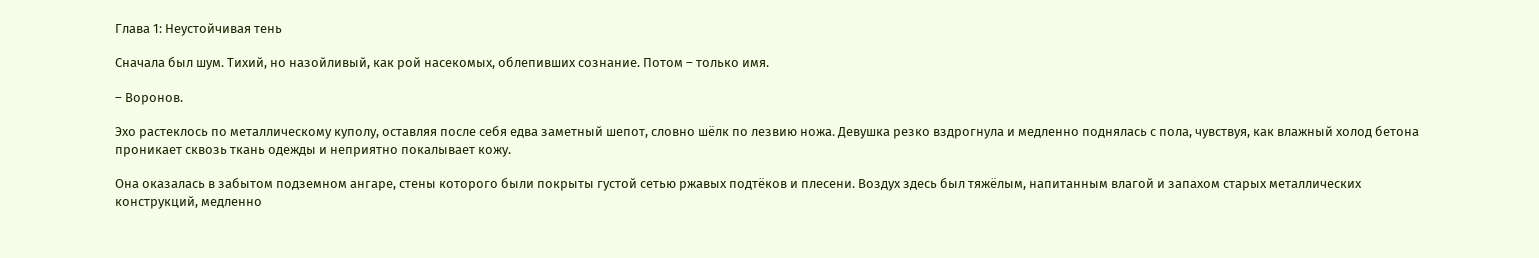Глава 1: Неустойчивая тень

Сначала был шум. Тихий, но назойливый, как рой насекомых, облепивших сознание. Потом – только имя.

– Воронов.

Эхо растеклось по металлическому куполу, оставляя после себя едва заметный шепот, словно шёлк по лезвию ножа. Девушка резко вздрогнула и медленно поднялась с пола, чувствуя, как влажный холод бетона проникает сквозь ткань одежды и неприятно покалывает кожу.

Она оказалась в забытом подземном ангаре, стены которого были покрыты густой сетью ржавых подтёков и плесени. Воздух здесь был тяжёлым, напитанным влагой и запахом старых металлических конструкций, медленно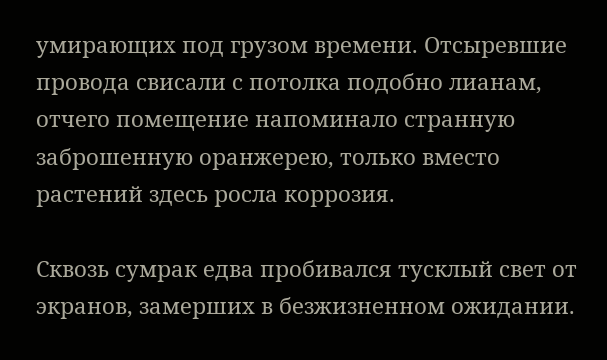умирающих под грузом времени. Отсыревшие провода свисали с потолка подобно лианам, отчего помещение напоминало странную заброшенную оранжерею, только вместо растений здесь росла коррозия.

Сквозь сумрак едва пробивался тусклый свет от экранов, замерших в безжизненном ожидании.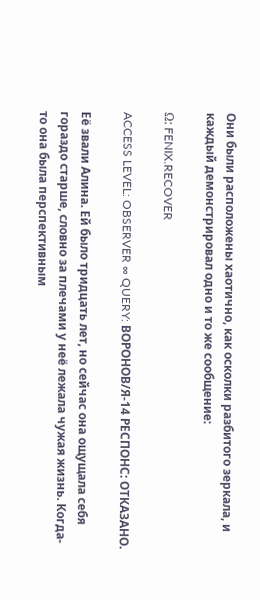Они были расположены хаотично, как осколки разбитого зеркала, и каждый демонстрировал одно и то же сообщение:

Ω: FENIX.RECOVER

ACCESS LEVEL: OBSERVER ∞ QUERY: ВОРОНОВ/Я-14 РЕСПОНС: ОТКАЗАНО.

Её звали Алина. Ей было тридцать лет, но сейчас она ощущала себя гораздо старше, словно за плечами у неё лежала чужая жизнь. Когда-то она была перспективным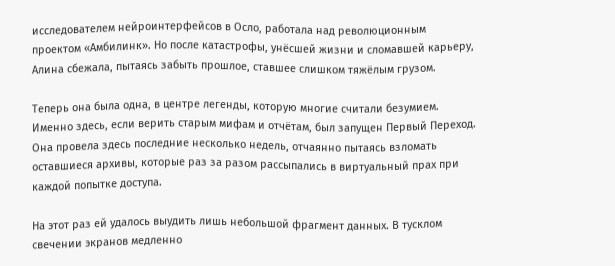исследователем нейроинтерфейсов в Осло, работала над революционным проектом «Амбилинк». Но после катастрофы, унёсшей жизни и сломавшей карьеру, Алина сбежала, пытаясь забыть прошлое, ставшее слишком тяжёлым грузом.

Теперь она была одна, в центре легенды, которую многие считали безумием. Именно здесь, если верить старым мифам и отчётам, был запущен Первый Переход. Она провела здесь последние несколько недель, отчаянно пытаясь взломать оставшиеся архивы, которые раз за разом рассыпались в виртуальный прах при каждой попытке доступа.

На этот раз ей удалось выудить лишь небольшой фрагмент данных. В тусклом свечении экранов медленно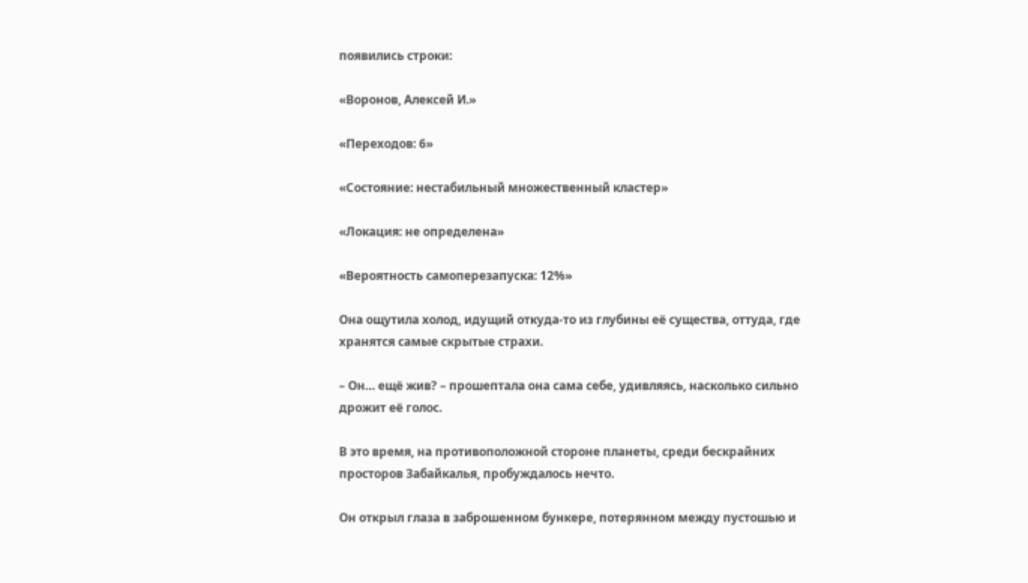появились строки:

«Воронов, Алексей И.»

«Переходов: 6»

«Состояние: нестабильный множественный кластер»

«Локация: не определена»

«Вероятность самоперезапуска: 12%»

Она ощутила холод, идущий откуда-то из глубины её существа, оттуда, где хранятся самые скрытые страхи.

– Он… ещё жив? – прошептала она сама себе, удивляясь, насколько сильно дрожит её голос.

В это время, на противоположной стороне планеты, среди бескрайних просторов Забайкалья, пробуждалось нечто.

Он открыл глаза в заброшенном бункере, потерянном между пустошью и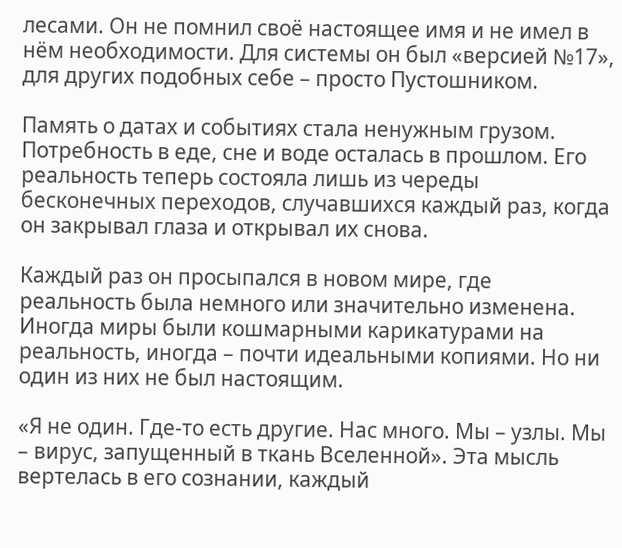лесами. Он не помнил своё настоящее имя и не имел в нём необходимости. Для системы он был «версией №17», для других подобных себе – просто Пустошником.

Память о датах и событиях стала ненужным грузом. Потребность в еде, сне и воде осталась в прошлом. Его реальность теперь состояла лишь из череды бесконечных переходов, случавшихся каждый раз, когда он закрывал глаза и открывал их снова.

Каждый раз он просыпался в новом мире, где реальность была немного или значительно изменена. Иногда миры были кошмарными карикатурами на реальность, иногда – почти идеальными копиями. Но ни один из них не был настоящим.

«Я не один. Где-то есть другие. Нас много. Мы – узлы. Мы – вирус, запущенный в ткань Вселенной». Эта мысль вертелась в его сознании, каждый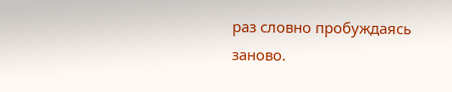раз словно пробуждаясь заново.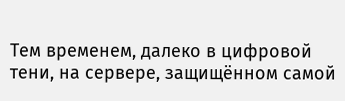Тем временем, далеко в цифровой тени, на сервере, защищённом самой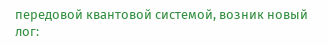передовой квантовой системой, возник новый лог: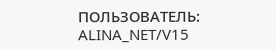ПОЛЬЗОВАТЕЛЬ: ALINA_NET/V15